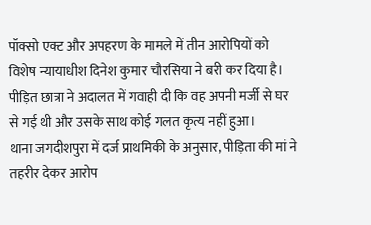पॉक्सो एक्ट और अपहरण के मामले में तीन आरोपियों को विशेष न्यायाधीश दिनेश कुमार चौरसिया ने बरी कर दिया है। पीड़ित छात्रा ने अदालत में गवाही दी कि वह अपनी मर्जी से घर से गई थी और उसके साथ कोई गलत कृत्य नहीं हुआ।
थाना जगदीशपुरा में दर्ज प्राथमिकी के अनुसार, पीड़िता की मां ने तहरीर देकर आरोप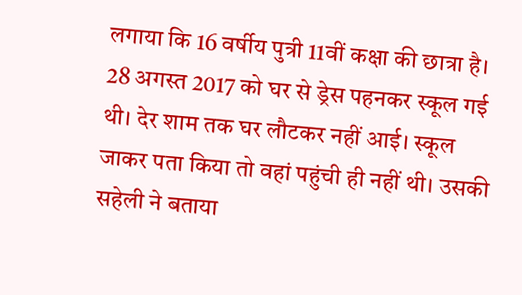लगाया कि 16 वर्षीय पुत्री 11वीं कक्षा की छात्रा है। 28 अगस्त 2017 को घर से ड्रेस पहनकर स्कूल गई थी। देर शाम तक घर लौटकर नहीं आई। स्कूल जाकर पता किया तो वहां पहुंची ही नहीं थी। उसकी सहेली ने बताया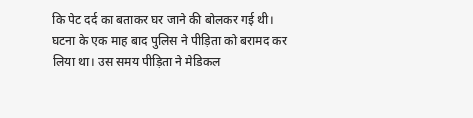कि पेट दर्द का बताकर घर जाने की बोलकर गई थी।
घटना के एक माह बाद पुलिस ने पीड़िता को बरामद कर लिया था। उस समय पीड़िता ने मेडिकल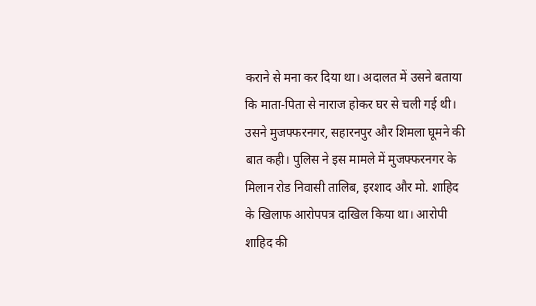कराने से मना कर दिया था। अदालत में उसने बताया कि माता-पिता से नाराज होकर घर से चली गई थी। उसने मुजफ्फरनगर, सहारनपुर और शिमला घूमने की बात कही। पुलिस ने इस मामले में मुजफ्फरनगर के मिलान रोड निवासी तालिब, इरशाद और मो. शाहिद के खिलाफ आरोपपत्र दाखिल किया था। आरोपी शाहिद की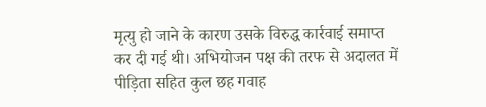मृत्यु हो जाने के कारण उसके विरुद्ध कार्रवाई समाप्त कर दी गई थी। अभियोजन पक्ष की तरफ से अदालत में पीड़िता सहित कुल छह गवाह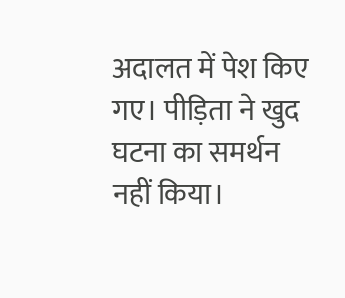अदालत में पेश किए गए। पीड़िता ने खुद घटना का समर्थन नहीं किया।